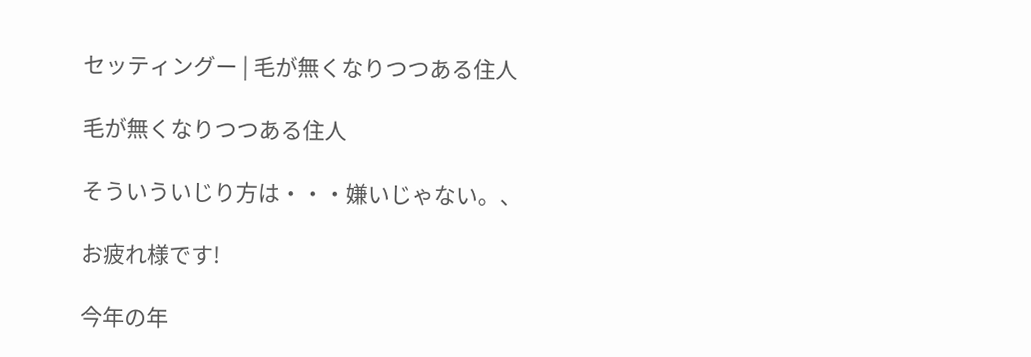セッティングー | 毛が無くなりつつある住人

毛が無くなりつつある住人

そういういじり方は・・・嫌いじゃない。、

お疲れ様です!

今年の年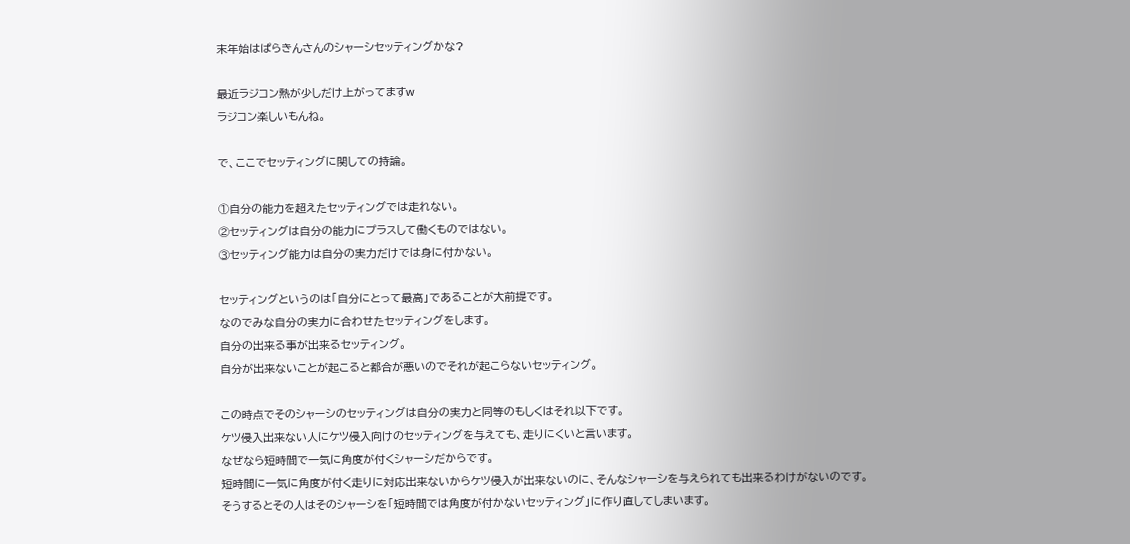末年始はぱらきんさんのシャーシセッティングかな?

最近ラジコン熱が少しだけ上がってますw
ラジコン楽しいもんね。

で、ここでセッティングに関しての持論。

①自分の能力を超えたセッティングでは走れない。
②セッティングは自分の能力にプラスして働くものではない。
③セッティング能力は自分の実力だけでは身に付かない。

セッティングというのは「自分にとって最高」であることが大前提です。
なのでみな自分の実力に合わせたセッティングをします。
自分の出来る事が出来るセッティング。
自分が出来ないことが起こると都合が悪いのでそれが起こらないセッティング。

この時点でそのシャーシのセッティングは自分の実力と同等のもしくはそれ以下です。
ケツ侵入出来ない人にケツ侵入向けのセッティングを与えても、走りにくいと言います。
なぜなら短時間で一気に角度が付くシャーシだからです。
短時間に一気に角度が付く走りに対応出来ないからケツ侵入が出来ないのに、そんなシャーシを与えられても出来るわけがないのです。
そうするとその人はそのシャーシを「短時間では角度が付かないセッティング」に作り直してしまいます。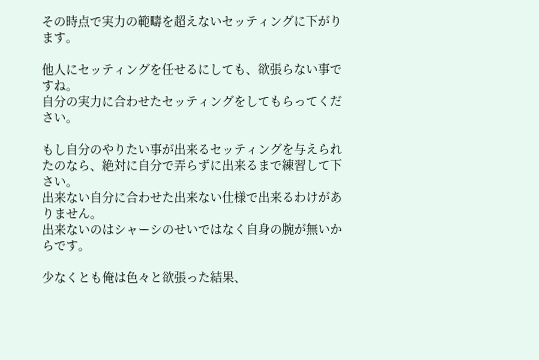その時点で実力の範疇を超えないセッティングに下がります。

他人にセッティングを任せるにしても、欲張らない事ですね。
自分の実力に合わせたセッティングをしてもらってください。

もし自分のやりたい事が出来るセッティングを与えられたのなら、絶対に自分で弄らずに出来るまで練習して下さい。
出来ない自分に合わせた出来ない仕様で出来るわけがありません。
出来ないのはシャーシのせいではなく自身の腕が無いからです。

少なくとも俺は色々と欲張った結果、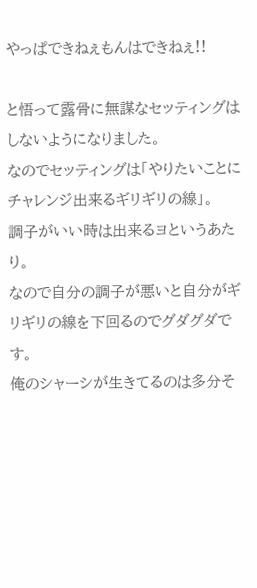やっぱできねぇもんはできねぇ!!

と悟って露骨に無謀なセッティングはしないようになりました。
なのでセッティングは「やりたいことにチャレンジ出来るギリギリの線」。
調子がいい時は出来るヨというあたり。
なので自分の調子が悪いと自分がギリギリの線を下回るのでグダグダです。
俺のシャーシが生きてるのは多分そ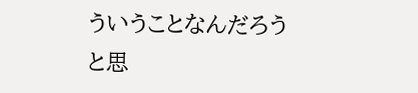ういうことなんだろうと思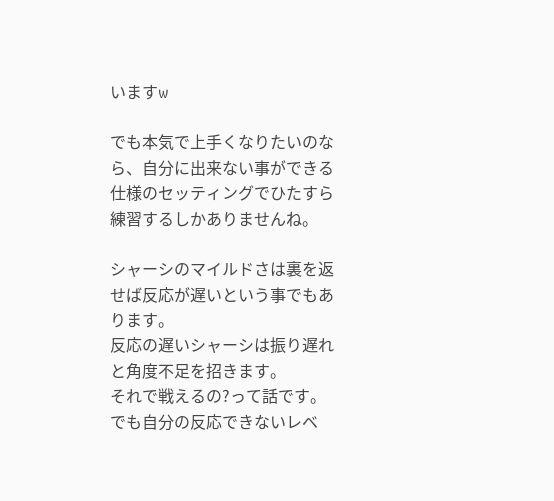いますw

でも本気で上手くなりたいのなら、自分に出来ない事ができる仕様のセッティングでひたすら練習するしかありませんね。

シャーシのマイルドさは裏を返せば反応が遅いという事でもあります。
反応の遅いシャーシは振り遅れと角度不足を招きます。
それで戦えるの?って話です。
でも自分の反応できないレベ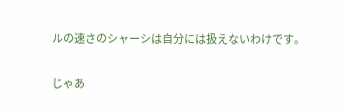ルの速さのシャーシは自分には扱えないわけです。

じゃあ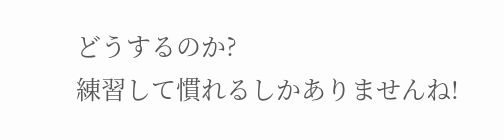どうするのか?
練習して慣れるしかありませんね!